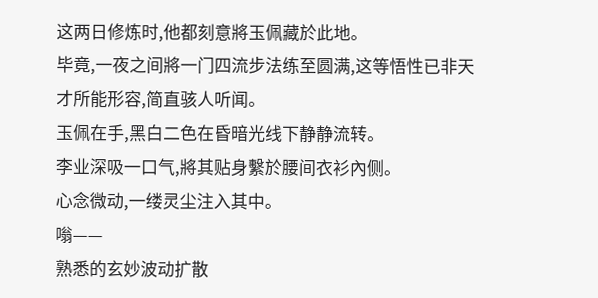这两日修炼时,他都刻意將玉佩藏於此地。
毕竟,一夜之间將一门四流步法练至圆满,这等悟性已非天才所能形容,简直骇人听闻。
玉佩在手,黑白二色在昏暗光线下静静流转。
李业深吸一口气,將其贴身繫於腰间衣衫內侧。
心念微动,一缕灵尘注入其中。
嗡——
熟悉的玄妙波动扩散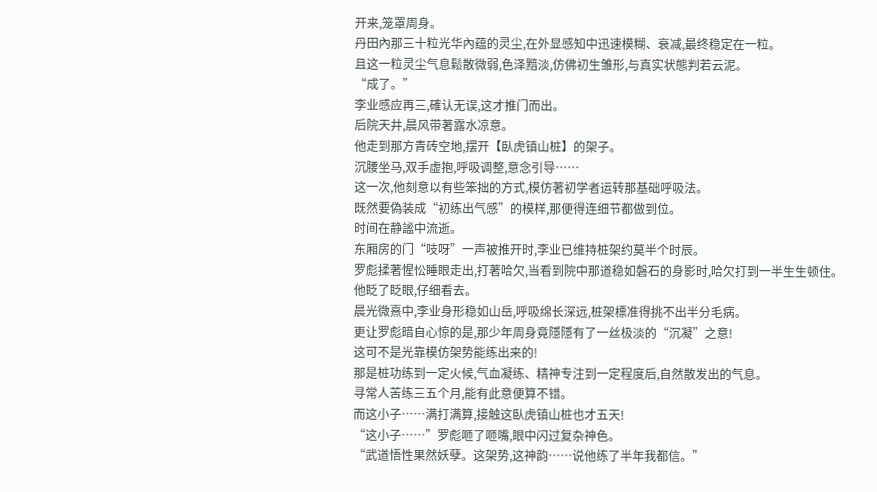开来,笼罩周身。
丹田內那三十粒光华內蕴的灵尘,在外显感知中迅速模糊、衰减,最终稳定在一粒。
且这一粒灵尘气息鬆散微弱,色泽黯淡,仿佛初生雏形,与真实状態判若云泥。
“成了。”
李业感应再三,確认无误,这才推门而出。
后院天井,晨风带著露水凉意。
他走到那方青砖空地,摆开【臥虎镇山桩】的架子。
沉腰坐马,双手虚抱,呼吸调整,意念引导……
这一次,他刻意以有些笨拙的方式,模仿著初学者运转那基础呼吸法。
既然要偽装成“初练出气感”的模样,那便得连细节都做到位。
时间在静謐中流逝。
东厢房的门“吱呀”一声被推开时,李业已维持桩架约莫半个时辰。
罗彪揉著惺忪睡眼走出,打著哈欠,当看到院中那道稳如磐石的身影时,哈欠打到一半生生顿住。
他眨了眨眼,仔细看去。
晨光微熹中,李业身形稳如山岳,呼吸绵长深远,桩架標准得挑不出半分毛病。
更让罗彪暗自心惊的是,那少年周身竟隱隱有了一丝极淡的“沉凝”之意!
这可不是光靠模仿架势能练出来的!
那是桩功练到一定火候,气血凝练、精神专注到一定程度后,自然散发出的气息。
寻常人苦练三五个月,能有此意便算不错。
而这小子……满打满算,接触这臥虎镇山桩也才五天!
“这小子……”罗彪咂了咂嘴,眼中闪过复杂神色。
“武道悟性果然妖孽。这架势,这神韵……说他练了半年我都信。”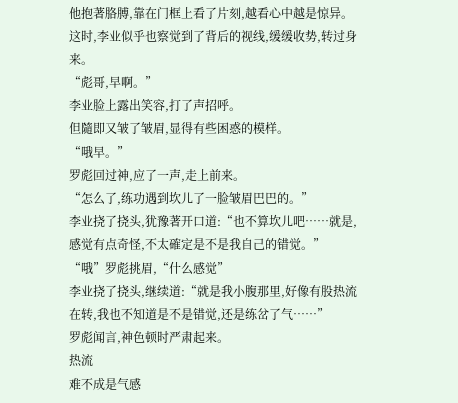他抱著胳膊,靠在门框上看了片刻,越看心中越是惊异。
这时,李业似乎也察觉到了背后的视线,缓缓收势,转过身来。
“彪哥,早啊。”
李业脸上露出笑容,打了声招呼。
但隨即又皱了皱眉,显得有些困惑的模样。
“哦早。”
罗彪回过神,应了一声,走上前来。
“怎么了,练功遇到坎儿了一脸皱眉巴巴的。”
李业挠了挠头,犹豫著开口道:“也不算坎儿吧……就是,感觉有点奇怪,不太確定是不是我自己的错觉。”
“哦”罗彪挑眉,“什么感觉”
李业挠了挠头,继续道:“就是我小腹那里,好像有股热流在转,我也不知道是不是错觉,还是练岔了气……”
罗彪闻言,神色顿时严肃起来。
热流
难不成是气感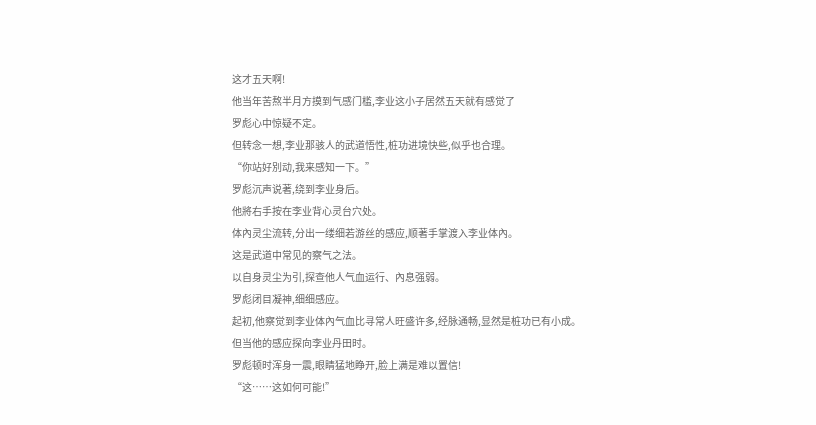这才五天啊!
他当年苦熬半月方摸到气感门槛,李业这小子居然五天就有感觉了
罗彪心中惊疑不定。
但转念一想,李业那骇人的武道悟性,桩功进境快些,似乎也合理。
“你站好別动,我来感知一下。”
罗彪沉声说著,绕到李业身后。
他將右手按在李业背心灵台穴处。
体內灵尘流转,分出一缕细若游丝的感应,顺著手掌渡入李业体內。
这是武道中常见的察气之法。
以自身灵尘为引,探查他人气血运行、內息强弱。
罗彪闭目凝神,细细感应。
起初,他察觉到李业体內气血比寻常人旺盛许多,经脉通畅,显然是桩功已有小成。
但当他的感应探向李业丹田时。
罗彪顿时浑身一震,眼睛猛地睁开,脸上满是难以置信!
“这……这如何可能!”